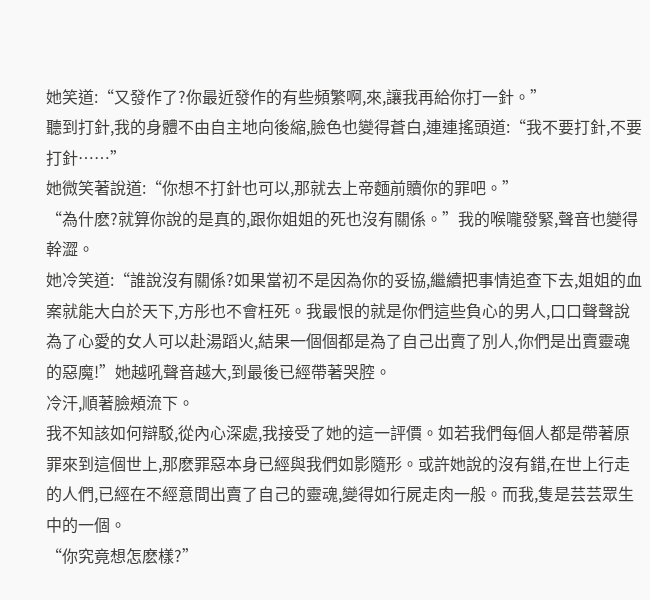她笑道:“又發作了?你最近發作的有些頻繁啊,來,讓我再給你打一針。”
聽到打針,我的身體不由自主地向後縮,臉色也變得蒼白,連連搖頭道:“我不要打針,不要打針……”
她微笑著說道:“你想不打針也可以,那就去上帝麵前贖你的罪吧。”
“為什麽?就算你說的是真的,跟你姐姐的死也沒有關係。”我的喉嚨發緊,聲音也變得幹澀。
她冷笑道:“誰說沒有關係?如果當初不是因為你的妥協,繼續把事情追查下去,姐姐的血案就能大白於天下,方彤也不會枉死。我最恨的就是你們這些負心的男人,口口聲聲說為了心愛的女人可以赴湯蹈火,結果一個個都是為了自己出賣了別人,你們是出賣靈魂的惡魔!”她越吼聲音越大,到最後已經帶著哭腔。
冷汗,順著臉頰流下。
我不知該如何辯駁,從內心深處,我接受了她的這一評價。如若我們每個人都是帶著原罪來到這個世上,那麽罪惡本身已經與我們如影隨形。或許她說的沒有錯,在世上行走的人們,已經在不經意間出賣了自己的靈魂,變得如行屍走肉一般。而我,隻是芸芸眾生中的一個。
“你究竟想怎麽樣?”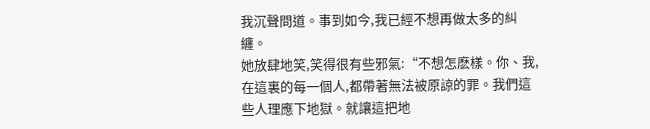我沉聲問道。事到如今,我已經不想再做太多的糾纏。
她放肆地笑,笑得很有些邪氣:“不想怎麽樣。你、我,在這裏的每一個人,都帶著無法被原諒的罪。我們這些人理應下地獄。就讓這把地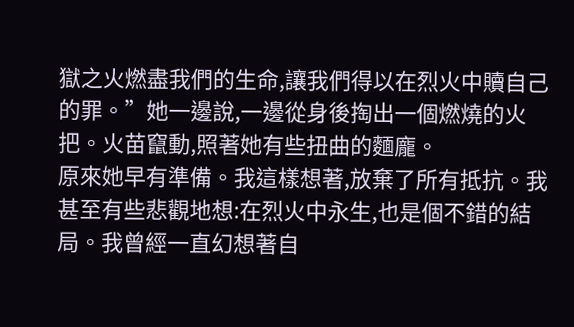獄之火燃盡我們的生命,讓我們得以在烈火中贖自己的罪。”她一邊說,一邊從身後掏出一個燃燒的火把。火苗竄動,照著她有些扭曲的麵龐。
原來她早有準備。我這樣想著,放棄了所有抵抗。我甚至有些悲觀地想:在烈火中永生,也是個不錯的結局。我曾經一直幻想著自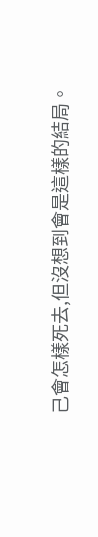己會怎樣死去,但沒想到會是這樣的結局。